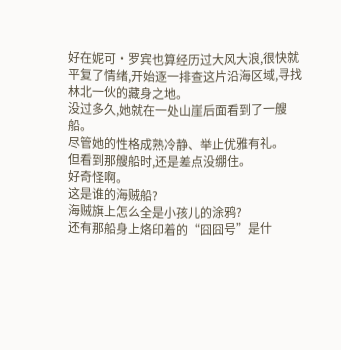好在妮可·罗宾也算经历过大风大浪,很快就平复了情绪,开始逐一排查这片沿海区域,寻找林北一伙的藏身之地。
没过多久,她就在一处山崖后面看到了一艘船。
尽管她的性格成熟冷静、举止优雅有礼。
但看到那艘船时,还是差点没绷住。
好奇怪啊。
这是谁的海贼船?
海贼旗上怎么全是小孩儿的涂鸦?
还有那船身上烙印着的“囧囧号”是什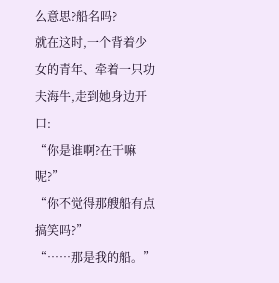么意思?船名吗?
就在这时,一个背着少女的青年、牵着一只功夫海牛,走到她身边开口:
“你是谁啊?在干嘛呢?”
“你不觉得那艘船有点搞笑吗?”
“……那是我的船。”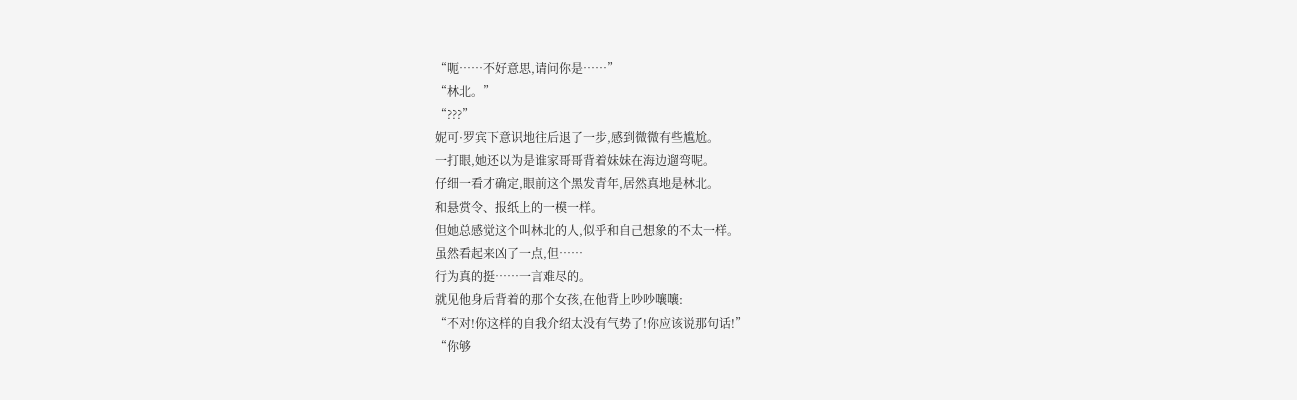“呃……不好意思,请问你是……”
“林北。”
“???”
妮可·罗宾下意识地往后退了一步,感到微微有些尴尬。
一打眼,她还以为是谁家哥哥背着妹妹在海边遛弯呢。
仔细一看才确定,眼前这个黑发青年,居然真地是林北。
和悬赏令、报纸上的一模一样。
但她总感觉这个叫林北的人,似乎和自己想象的不太一样。
虽然看起来凶了一点,但……
行为真的挺……一言难尽的。
就见他身后背着的那个女孩,在他背上吵吵嚷嚷:
“不对!你这样的自我介绍太没有气势了!你应该说那句话!”
“你够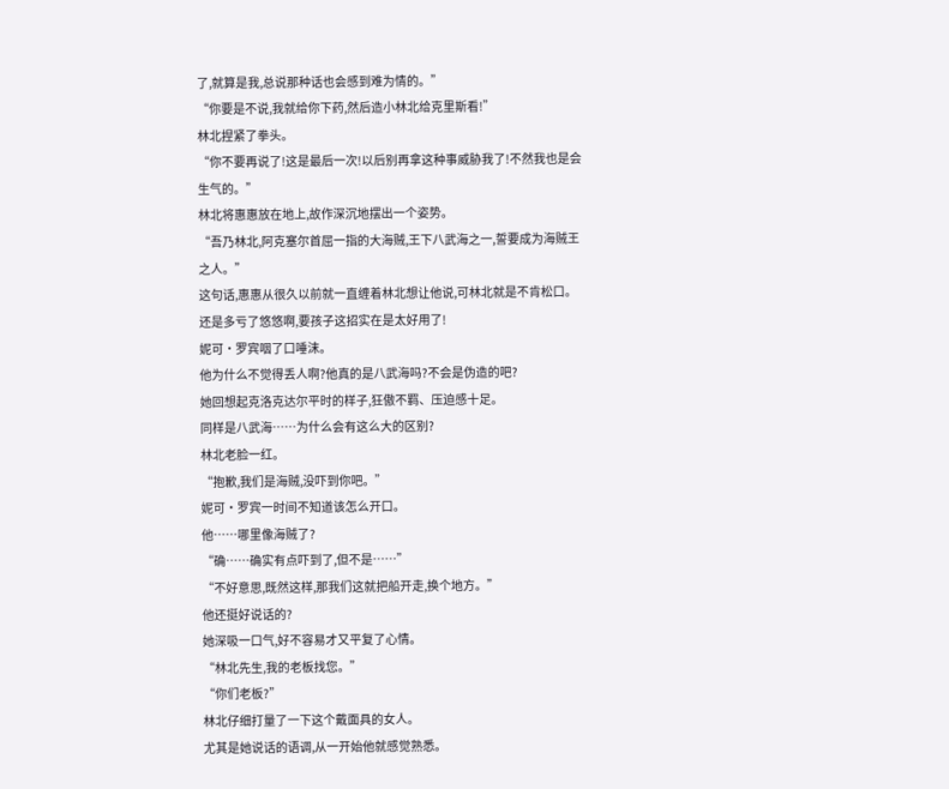了,就算是我,总说那种话也会感到难为情的。”
“你要是不说,我就给你下药,然后造小林北给克里斯看!”
林北捏紧了拳头。
“你不要再说了!这是最后一次!以后别再拿这种事威胁我了!不然我也是会生气的。”
林北将惠惠放在地上,故作深沉地摆出一个姿势。
“吾乃林北,阿克塞尔首屈一指的大海贼,王下八武海之一,誓要成为海贼王之人。”
这句话,惠惠从很久以前就一直缠着林北想让他说,可林北就是不肯松口。
还是多亏了悠悠啊,要孩子这招实在是太好用了!
妮可·罗宾咽了口唾沫。
他为什么不觉得丢人啊?他真的是八武海吗?不会是伪造的吧?
她回想起克洛克达尔平时的样子,狂傲不羁、压迫感十足。
同样是八武海……为什么会有这么大的区别?
林北老脸一红。
“抱歉,我们是海贼,没吓到你吧。”
妮可·罗宾一时间不知道该怎么开口。
他……哪里像海贼了?
“确……确实有点吓到了,但不是……”
“不好意思,既然这样,那我们这就把船开走,换个地方。”
他还挺好说话的?
她深吸一口气,好不容易才又平复了心情。
“林北先生,我的老板找您。”
“你们老板?”
林北仔细打量了一下这个戴面具的女人。
尤其是她说话的语调,从一开始他就感觉熟悉。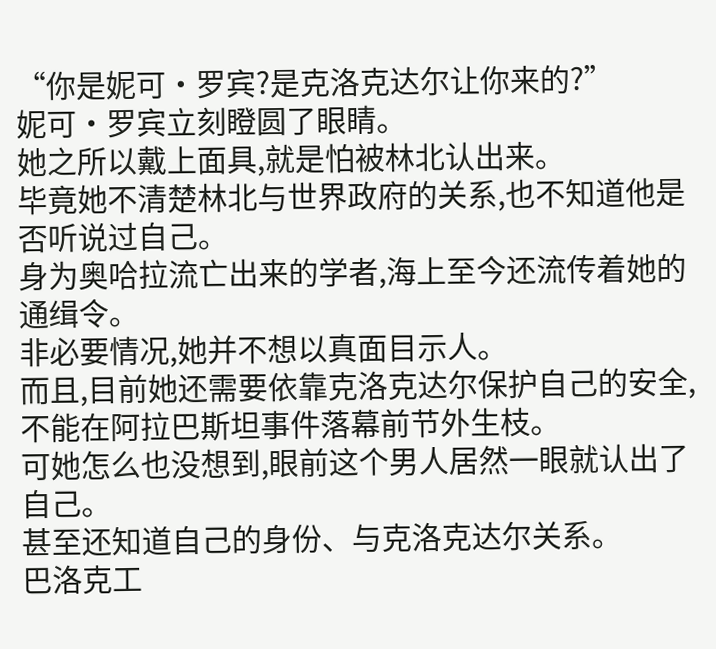“你是妮可·罗宾?是克洛克达尔让你来的?”
妮可·罗宾立刻瞪圆了眼睛。
她之所以戴上面具,就是怕被林北认出来。
毕竟她不清楚林北与世界政府的关系,也不知道他是否听说过自己。
身为奥哈拉流亡出来的学者,海上至今还流传着她的通缉令。
非必要情况,她并不想以真面目示人。
而且,目前她还需要依靠克洛克达尔保护自己的安全,不能在阿拉巴斯坦事件落幕前节外生枝。
可她怎么也没想到,眼前这个男人居然一眼就认出了自己。
甚至还知道自己的身份、与克洛克达尔关系。
巴洛克工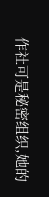作社可是秘密组织,她的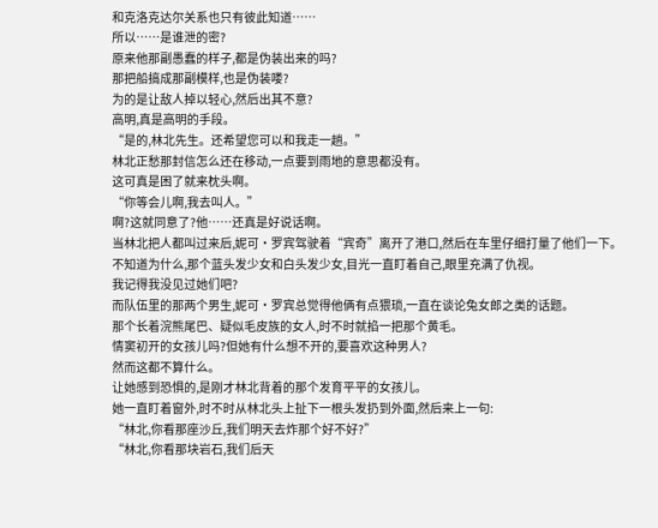和克洛克达尔关系也只有彼此知道……
所以……是谁泄的密?
原来他那副愚蠢的样子,都是伪装出来的吗?
那把船搞成那副模样,也是伪装喽?
为的是让敌人掉以轻心,然后出其不意?
高明,真是高明的手段。
“是的,林北先生。还希望您可以和我走一趟。”
林北正愁那封信怎么还在移动,一点要到雨地的意思都没有。
这可真是困了就来枕头啊。
“你等会儿啊,我去叫人。”
啊?这就同意了?他……还真是好说话啊。
当林北把人都叫过来后,妮可·罗宾驾驶着“宾奇”离开了港口,然后在车里仔细打量了他们一下。
不知道为什么,那个蓝头发少女和白头发少女,目光一直盯着自己,眼里充满了仇视。
我记得我没见过她们吧?
而队伍里的那两个男生,妮可·罗宾总觉得他俩有点猥琐,一直在谈论兔女郎之类的话题。
那个长着浣熊尾巴、疑似毛皮族的女人,时不时就掐一把那个黄毛。
情窦初开的女孩儿吗?但她有什么想不开的,要喜欢这种男人?
然而这都不算什么。
让她感到恐惧的,是刚才林北背着的那个发育平平的女孩儿。
她一直盯着窗外,时不时从林北头上扯下一根头发扔到外面,然后来上一句:
“林北,你看那座沙丘,我们明天去炸那个好不好?”
“林北,你看那块岩石,我们后天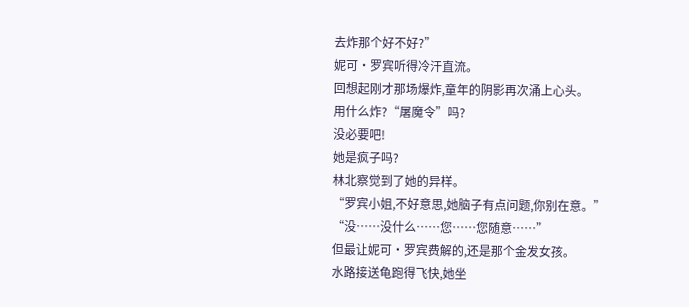去炸那个好不好?”
妮可·罗宾听得冷汗直流。
回想起刚才那场爆炸,童年的阴影再次涌上心头。
用什么炸?“屠魔令”吗?
没必要吧!
她是疯子吗?
林北察觉到了她的异样。
“罗宾小姐,不好意思,她脑子有点问题,你别在意。”
“没……没什么……您……您随意……”
但最让妮可·罗宾费解的,还是那个金发女孩。
水路接送龟跑得飞快,她坐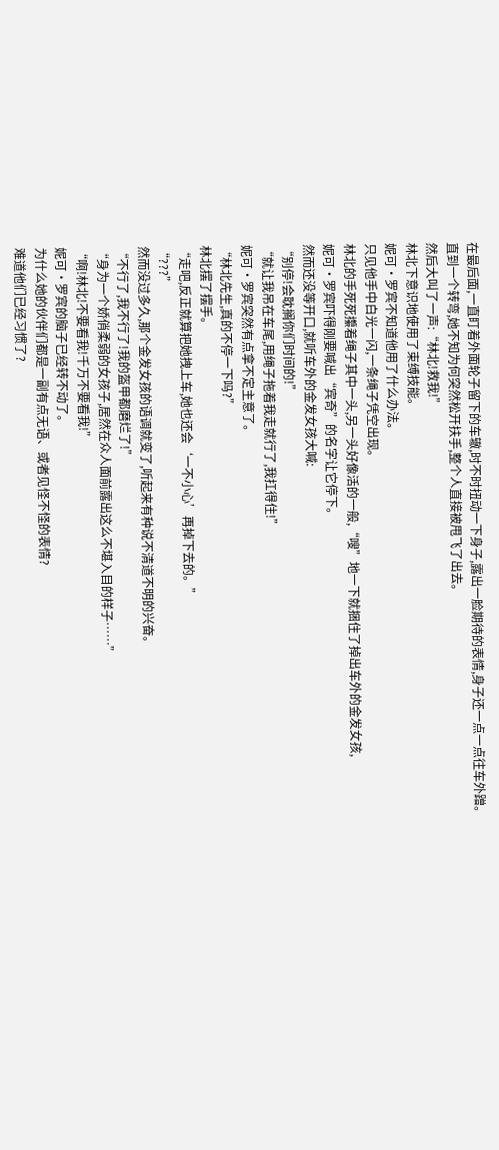在最后面,一直盯着外面轮子留下的车辙,时不时扭动一下身子,露出一脸期待的表情,身子还一点一点往车外蹭。
直到一个转弯,她不知为何突然松开扶手,整个人直接被甩飞了出去。
然后大叫了一声:“林北!救我!”
林北下意识地使用了束缚技能。
妮可·罗宾不知道他用了什么办法。
只见他手中白光一闪,一条绳子凭空出现。
林北的手死死攥着绳子其中一头,另一头好像活的一般,“嗖”地一下就捆住了掉出车外的金发女孩,
妮可·罗宾吓得刚要喊出“宾奇”的名字让它停下。
然而还没等开口,就听车外的金发女孩大喊:
“别停!会耽搁你们时间的!”
“就让我吊在车尾,用绳子拖着我走就行了,我扛得住!”
妮可·罗宾突然有点拿不定主意了。
“林北先生,真的不停一下吗?”
林北摆了摆手。
“走吧,反正就算把她拽上车,她也还会‘一不小心’再掉下去的。”
“???”
然而没过多久,那个金发女孩的语调就变了,听起来有种说不清道不明的兴奋。
“不行了,我不行了!我的盔甲都磨烂了!”
“身为一个娇俏柔弱的女孩子,居然在众人面前露出这么不堪入目的样子……”
“啊!林北!不要看我!千万不要看我!”
妮可·罗宾的脑子已经转不动了。
为什么她的伙伴们都是一副有点无语、或者见怪不怪的表情?
难道他们已经习惯了?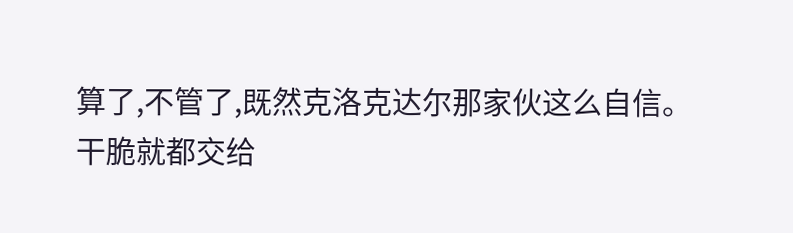算了,不管了,既然克洛克达尔那家伙这么自信。
干脆就都交给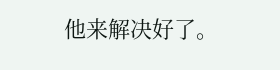他来解决好了。